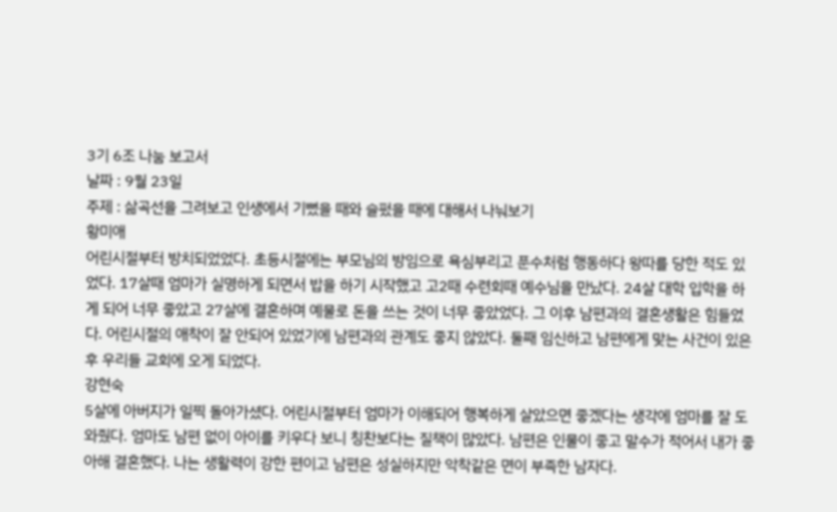3기 6조 나눔 보고서
날짜 : 9월 23일
주제 : 삶곡선을 그려보고 인생에서 기뻤을 때와 슬펐을 때에 대해서 나눠보기
황미애
어린시절부터 방치되었었다. 초등시절에는 부모님의 방임으로 욕심부리고 푼수처럼 행동하다 왕따를 당한 적도 있었다. 17살때 엄마가 실명하게 되면서 밥을 하기 시작했고 고2때 수련회때 예수님을 만났다. 24살 대학 입학을 하게 되어 너무 좋았고 27살에 결혼하며 예물로 돈을 쓰는 것이 너무 좋았었다. 그 이후 남편과의 결혼생활은 힘들었다. 어린시절의 애착이 잘 안되어 있었기에 남편과의 관계도 좋지 않았다. 둘째 임신하고 남편에게 맞는 사건이 있은 후 우리들 교회에 오게 되었다.
강현숙
5살에 아버지가 일찍 돌아가셨다. 어린시절부터 엄마가 이해되어 행복하게 살았으면 좋겠다는 생각에 엄마를 잘 도와줬다. 엄마도 남편 없이 아이를 키우다 보니 칭찬보다는 질책이 많았다. 남편은 인물이 좋고 말수가 적어서 내가 좋아해 결혼했다. 나는 생활력이 강한 편이고 남편은 성실하지만 악착같은 면이 부족한 남자다.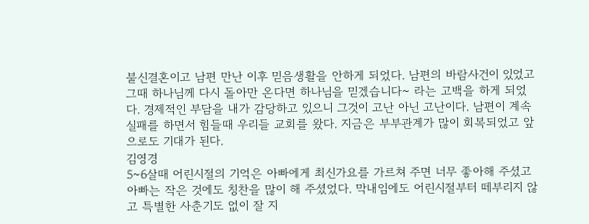불신결혼이고 남편 만난 이후 믿음생활을 안하게 되었다. 남편의 바람사건이 있었고 그때 하나님께 다시 돌아만 온다면 하나님을 믿겠습니다~ 라는 고백을 하게 되었다. 경제적인 부담을 내가 감당하고 있으니 그것이 고난 아닌 고난이다. 남편이 계속 실패를 하면서 힘들때 우리들 교회를 왔다. 지금은 부부관계가 많이 회복되었고 앞으로도 기대가 된다.
김영경
5~6살때 어린시절의 기억은 아빠에게 최신가요를 가르쳐 주면 너무 좋아해 주셨고 아빠는 작은 것에도 칭찬을 많이 해 주셨었다. 막내임에도 어린시절부터 떼부리지 않고 특별한 사춘기도 없이 잘 지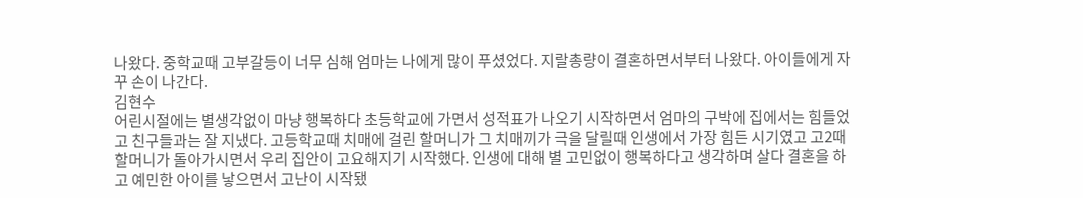나왔다. 중학교때 고부갈등이 너무 심해 엄마는 나에게 많이 푸셨었다. 지랄총량이 결혼하면서부터 나왔다. 아이들에게 자꾸 손이 나간다.
김현수
어린시절에는 별생각없이 마냥 행복하다 초등학교에 가면서 성적표가 나오기 시작하면서 엄마의 구박에 집에서는 힘들었고 친구들과는 잘 지냈다. 고등학교때 치매에 걸린 할머니가 그 치매끼가 극을 달릴때 인생에서 가장 힘든 시기였고 고2때 할머니가 돌아가시면서 우리 집안이 고요해지기 시작했다. 인생에 대해 별 고민없이 행복하다고 생각하며 살다 결혼을 하고 예민한 아이를 낳으면서 고난이 시작됐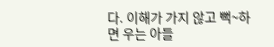다. 이해가 가지 않고 뻑~하면 우는 아들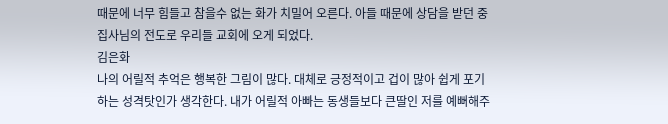때문에 너무 힘들고 참을수 없는 화가 치밀어 오른다. 아들 때문에 상담을 받던 중 집사님의 전도로 우리들 교회에 오게 되었다.
김은화
나의 어릴적 추억은 행복한 그림이 많다. 대체로 긍정적이고 겁이 많아 쉽게 포기하는 성격탓인가 생각한다. 내가 어릴적 아빠는 동생들보다 큰딸인 저를 예뻐해주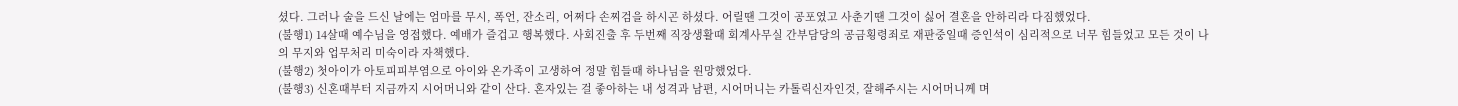셨다. 그러나 술을 드신 날에는 엄마를 무시, 폭언, 잔소리, 어쩌다 손찌검을 하시곤 하셨다. 어릴땐 그것이 공포였고 사춘기땐 그것이 싫어 결혼을 안하리라 다짐했었다.
(불행1) 14살때 예수님을 영접했다. 예배가 즐겁고 행복했다. 사회진출 후 두번째 직장생활때 회계사무실 간부담당의 공금횡령죄로 재판중일때 증인석이 심리적으로 너무 힘들었고 모든 것이 나의 무지와 업무처리 미숙이라 자책했다.
(불행2) 첫아이가 아토피피부염으로 아이와 온가족이 고생하여 정말 힘들때 하나님을 원망했었다.
(불행3) 신혼때부터 지금까지 시어머니와 같이 산다. 혼자있는 걸 좋아하는 내 성격과 남편, 시어머니는 카톨릭신자인것, 잘해주시는 시어머니께 며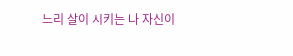느리 살이 시키는 나 자신이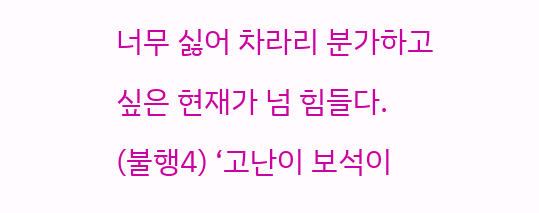너무 싫어 차라리 분가하고 싶은 현재가 넘 힘들다.
(불행4) ‘고난이 보석이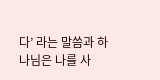다’ 라는 말씀과 하나님은 나를 사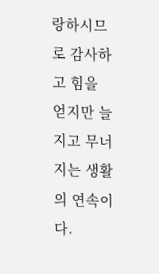랑하시므로 감사하고 힘을 얻지만 늘 지고 무너지는 생활의 연속이다.